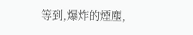等到,爆炸的煙塵,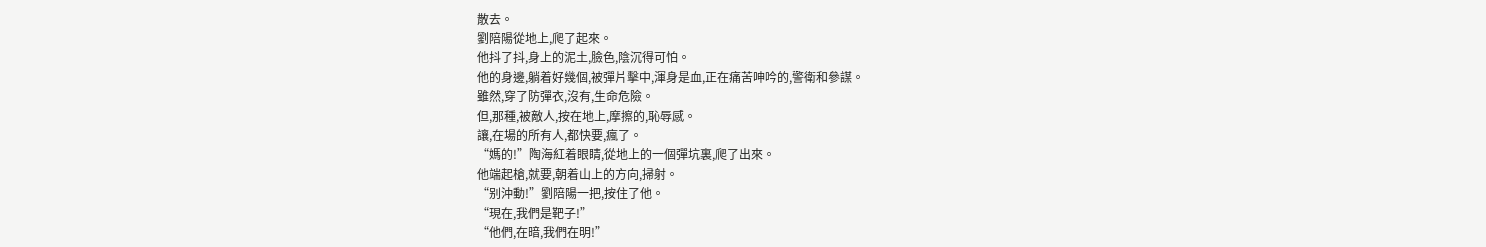散去。
劉陪陽從地上,爬了起來。
他抖了抖,身上的泥土,臉色,陰沉得可怕。
他的身邊,躺着好幾個,被彈片擊中,渾身是血,正在痛苦呻吟的,警衛和參謀。
雖然,穿了防彈衣,沒有,生命危險。
但,那種,被敵人,按在地上,摩擦的,恥辱感。
讓,在場的所有人,都快要,瘋了。
“媽的!”陶海紅着眼睛,從地上的一個彈坑裏,爬了出來。
他端起槍,就要,朝着山上的方向,掃射。
“别沖動!”劉陪陽一把,按住了他。
“現在,我們是靶子!”
“他們,在暗,我們在明!”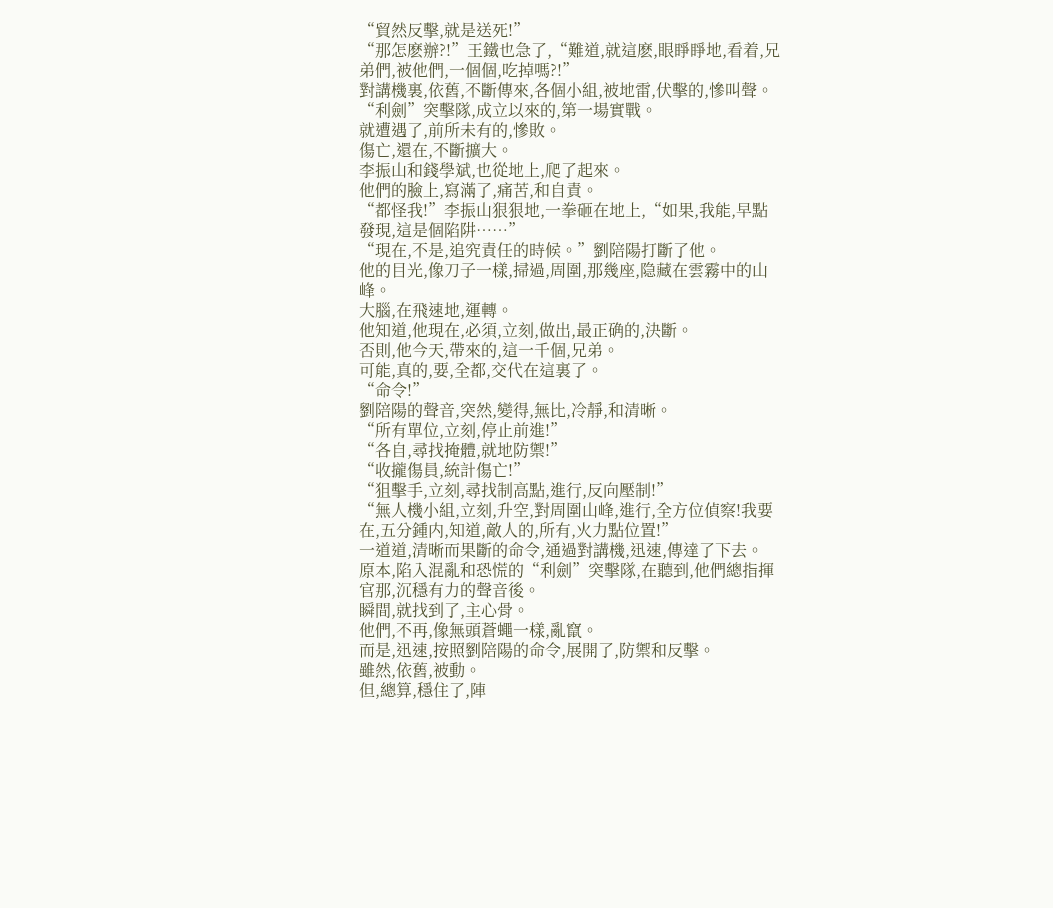“貿然反擊,就是送死!”
“那怎麽辦?!”王鐵也急了,“難道,就這麽,眼睜睜地,看着,兄弟們,被他們,一個個,吃掉嗎?!”
對講機裏,依舊,不斷傳來,各個小組,被地雷,伏擊的,慘叫聲。
“利劍”突擊隊,成立以來的,第一場實戰。
就遭遇了,前所未有的,慘敗。
傷亡,還在,不斷擴大。
李振山和錢學斌,也從地上,爬了起來。
他們的臉上,寫滿了,痛苦,和自責。
“都怪我!”李振山狠狠地,一拳砸在地上,“如果,我能,早點發現,這是個陷阱……”
“現在,不是,追究責任的時候。”劉陪陽打斷了他。
他的目光,像刀子一樣,掃過,周圍,那幾座,隐藏在雲霧中的山峰。
大腦,在飛速地,運轉。
他知道,他現在,必須,立刻,做出,最正确的,決斷。
否則,他今天,帶來的,這一千個,兄弟。
可能,真的,要,全都,交代在這裏了。
“命令!”
劉陪陽的聲音,突然,變得,無比,冷靜,和清晰。
“所有單位,立刻,停止前進!”
“各自,尋找掩體,就地防禦!”
“收攏傷員,統計傷亡!”
“狙擊手,立刻,尋找制高點,進行,反向壓制!”
“無人機小組,立刻,升空,對周圍山峰,進行,全方位偵察!我要在,五分鍾内,知道,敵人的,所有,火力點位置!”
一道道,清晰而果斷的命令,通過對講機,迅速,傳達了下去。
原本,陷入混亂和恐慌的“利劍”突擊隊,在聽到,他們總指揮官那,沉穩有力的聲音後。
瞬間,就找到了,主心骨。
他們,不再,像無頭蒼蠅一樣,亂竄。
而是,迅速,按照劉陪陽的命令,展開了,防禦和反擊。
雖然,依舊,被動。
但,總算,穩住了,陣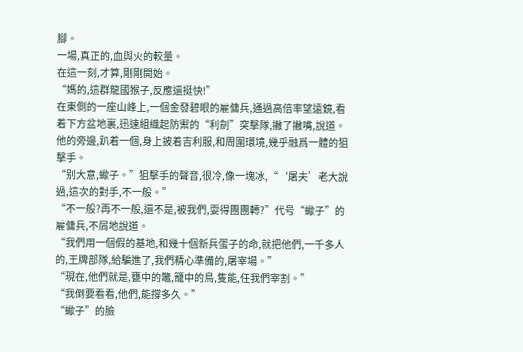腳。
一場,真正的,血與火的較量。
在這一刻,才算,剛剛開始。
“媽的,這群龍國猴子,反應還挺快!”
在東側的一座山峰上,一個金發碧眼的雇傭兵,通過高倍率望遠鏡,看着下方盆地裏,迅速組織起防禦的“利劍”突擊隊,撇了撇嘴,說道。
他的旁邊,趴着一個,身上披着吉利服,和周圍環境,幾乎融爲一體的狙擊手。
“别大意,蠍子。”狙擊手的聲音,很冷,像一塊冰,“‘屠夫’老大說過,這次的對手,不一般。”
“不一般?再不一般,還不是,被我們,耍得團團轉?”代号“蠍子”的雇傭兵,不屑地說道。
“我們用一個假的基地,和幾十個新兵蛋子的命,就把他們,一千多人的,王牌部隊,給騙進了,我們精心準備的,屠宰場。”
“現在,他們就是,甕中的鼈,籠中的鳥,隻能,任我們宰割。”
“我倒要看看,他們,能撐多久。”
“蠍子”的臉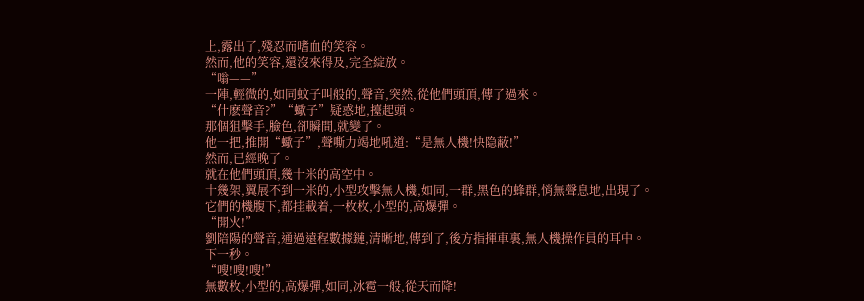上,露出了,殘忍而嗜血的笑容。
然而,他的笑容,還沒來得及,完全綻放。
“嗡——”
一陣,輕微的,如同蚊子叫般的,聲音,突然,從他們頭頂,傳了過來。
“什麽聲音?”“蠍子”疑惑地,擡起頭。
那個狙擊手,臉色,卻瞬間,就變了。
他一把,推開“蠍子”,聲嘶力竭地吼道:“是無人機!快隐蔽!”
然而,已經晚了。
就在他們頭頂,幾十米的高空中。
十幾架,翼展不到一米的,小型攻擊無人機,如同,一群,黑色的蜂群,悄無聲息地,出現了。
它們的機腹下,都挂載着,一枚枚,小型的,高爆彈。
“開火!”
劉陪陽的聲音,通過遠程數據鏈,清晰地,傳到了,後方指揮車裏,無人機操作員的耳中。
下一秒。
“嗖!嗖!嗖!”
無數枚,小型的,高爆彈,如同,冰雹一般,從天而降!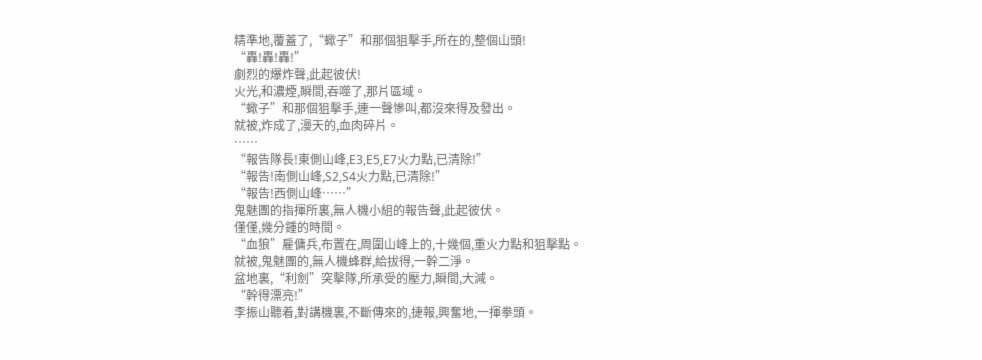精準地,覆蓋了,“蠍子”和那個狙擊手,所在的,整個山頭!
“轟!轟!轟!”
劇烈的爆炸聲,此起彼伏!
火光,和濃煙,瞬間,吞噬了,那片區域。
“蠍子”和那個狙擊手,連一聲慘叫,都沒來得及發出。
就被,炸成了,漫天的,血肉碎片。
……
“報告隊長!東側山峰,E3,E5,E7火力點,已清除!”
“報告!南側山峰,S2,S4火力點,已清除!”
“報告!西側山峰……”
鬼魅團的指揮所裏,無人機小組的報告聲,此起彼伏。
僅僅,幾分鍾的時間。
“血狼”雇傭兵,布置在,周圍山峰上的,十幾個,重火力點和狙擊點。
就被,鬼魅團的,無人機蜂群,給拔得,一幹二淨。
盆地裏,“利劍”突擊隊,所承受的壓力,瞬間,大減。
“幹得漂亮!”
李振山聽着,對講機裏,不斷傳來的,捷報,興奮地,一揮拳頭。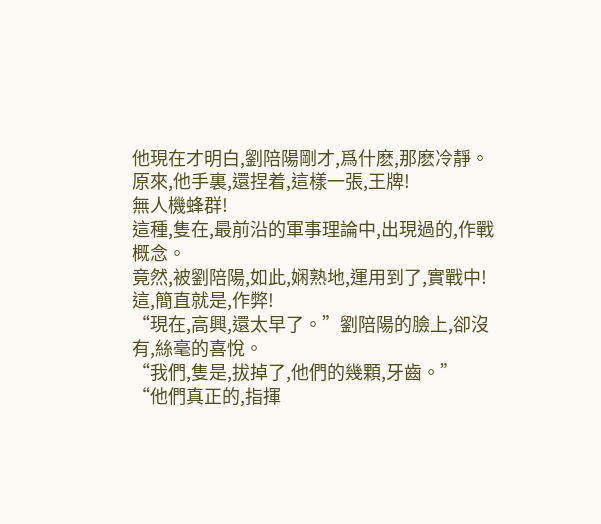他現在才明白,劉陪陽剛才,爲什麽,那麽冷靜。
原來,他手裏,還捏着,這樣一張,王牌!
無人機蜂群!
這種,隻在,最前沿的軍事理論中,出現過的,作戰概念。
竟然,被劉陪陽,如此,娴熟地,運用到了,實戰中!
這,簡直就是,作弊!
“現在,高興,還太早了。”劉陪陽的臉上,卻沒有,絲毫的喜悅。
“我們,隻是,拔掉了,他們的幾顆,牙齒。”
“他們真正的,指揮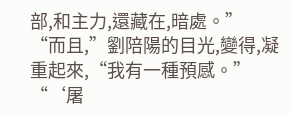部,和主力,還藏在,暗處。”
“而且,”劉陪陽的目光,變得,凝重起來,“我有一種預感。”
“‘屠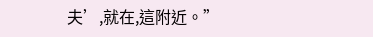夫’,就在,這附近。”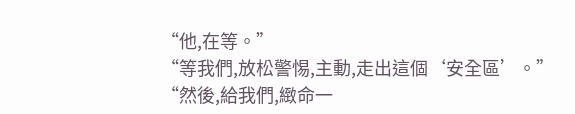“他,在等。”
“等我們,放松警惕,主動,走出這個‘安全區’。”
“然後,給我們,緻命一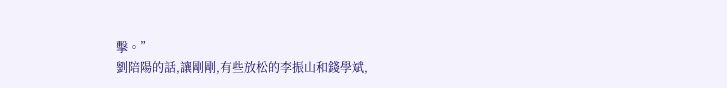擊。”
劉陪陽的話,讓剛剛,有些放松的李振山和錢學斌,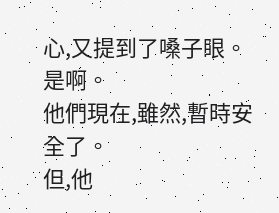心,又提到了嗓子眼。
是啊。
他們現在,雖然,暫時安全了。
但,他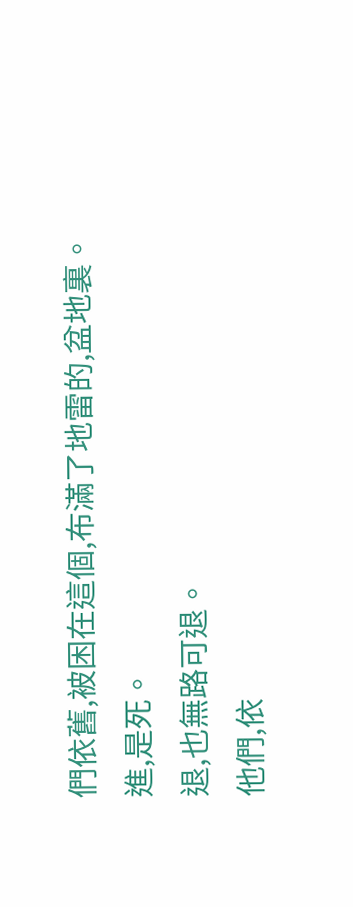們依舊,被困在這個,布滿了地雷的,盆地裏。
進,是死。
退,也無路可退。
他們,依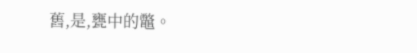舊,是,甕中的鼈。